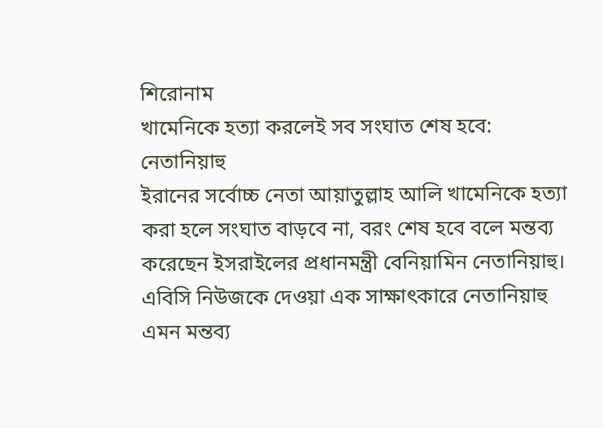শিরোনাম
খামেনিকে হত্যা করলেই সব সংঘাত শেষ হবে: নেতানিয়াহু
ইরানের সর্বোচ্চ নেতা আয়াতুল্লাহ আলি খামেনিকে হত্যা করা হলে সংঘাত বাড়বে না, বরং শেষ হবে বলে মন্তব্য করেছেন ইসরাইলের প্রধানমন্ত্রী বেনিয়ামিন নেতানিয়াহু।
এবিসি নিউজকে দেওয়া এক সাক্ষাৎকারে নেতানিয়াহু এমন মন্তব্য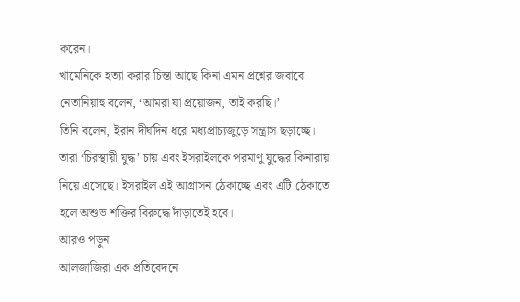করেন।
খামেনিকে হত্যা করার চিন্তা আছে কিনা এমন প্রশ্নের জবাবে নেতানিয়াহু বলেন, ‘আমরা যা প্রয়োজন, তাই করছি।’
তিনি বলেন, ইরান দীর্ঘদিন ধরে মধ্যপ্রাচ্যজুড়ে সন্ত্রাস ছড়াচ্ছে। তারা ‘চিরস্থায়ী যুদ্ধ’ চায় এবং ইসরাইলকে পরমাণু যুদ্ধের কিনারায় নিয়ে এসেছে। ইসরাইল এই আগ্রাসন ঠেকাচ্ছে এবং এটি ঠেকাতে হলে অশুভ শক্তির বিরুদ্ধে দাঁড়াতেই হবে।
আরও পড়ুন
আলজাজিরা এক প্রতিবেদনে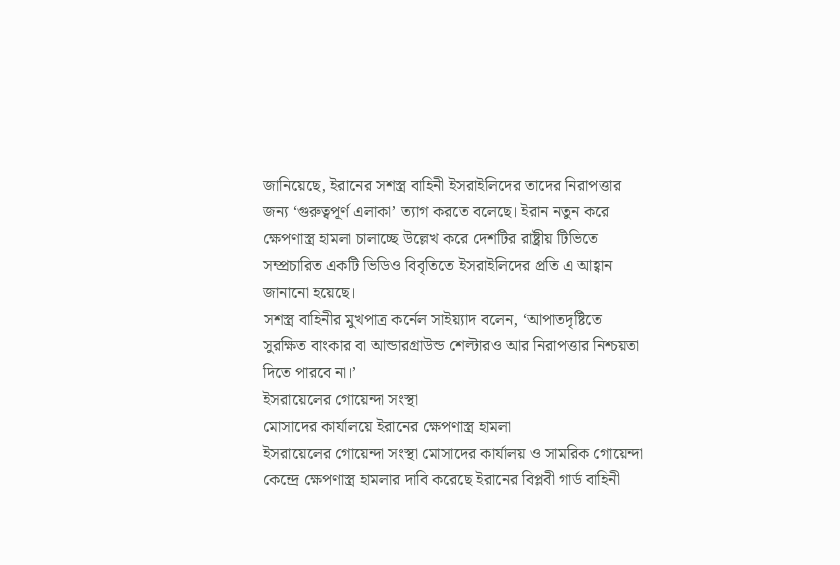জানিয়েছে, ইরানের সশস্ত্র বাহিনী ইসরাইলিদের তাদের নিরাপত্তার জন্য ‘গুরুত্বপূর্ণ এলাকা’ ত্যাগ করতে বলেছে। ইরান নতুন করে ক্ষেপণাস্ত্র হামলা চালাচ্ছে উল্লেখ করে দেশটির রাষ্ট্রীয় টিভিতে সম্প্রচারিত একটি ভিডিও বিবৃতিতে ইসরাইলিদের প্রতি এ আহ্বান জানানো হয়েছে।
সশস্ত্র বাহিনীর মুখপাত্র কর্নেল সাইয়্যাদ বলেন, ‘আপাতদৃষ্টিতে সুরক্ষিত বাংকার বা আন্ডারগ্রাউন্ড শেল্টারও আর নিরাপত্তার নিশ্চয়তা দিতে পারবে না।’
ইসরায়েলের গোয়েন্দা সংস্থা
মোসাদের কার্যালয়ে ইরানের ক্ষেপণাস্ত্র হামলা
ইসরায়েলের গোয়েন্দা সংস্থা মোসাদের কার্যালয় ও সামরিক গোয়েন্দা কেন্দ্রে ক্ষেপণাস্ত্র হামলার দাবি করেছে ইরানের বিপ্লবী গার্ড বাহিনী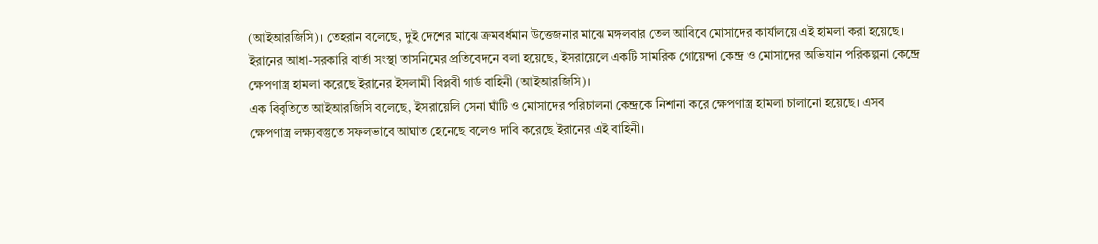(আইআরজিসি)। তেহরান বলেছে, দুই দেশের মাঝে ক্রমবর্ধমান উত্তেজনার মাঝে মঙ্গলবার তেল আবিবে মোসাদের কার্যালয়ে এই হামলা করা হয়েছে।
ইরানের আধা-সরকারি বার্তা সংস্থা তাসনিমের প্রতিবেদনে বলা হয়েছে, ইসরায়েলে একটি সামরিক গোয়েন্দা কেন্দ্র ও মোসাদের অভিযান পরিকল্পনা কেন্দ্রে ক্ষেপণাস্ত্র হামলা করেছে ইরানের ইসলামী বিপ্লবী গার্ড বাহিনী (আইআরজিসি)।
এক বিবৃতিতে আইআরজিসি বলেছে, ইসরায়েলি সেনা ঘাঁটি ও মোসাদের পরিচালনা কেন্দ্রকে নিশানা করে ক্ষেপণাস্ত্র হামলা চালানো হয়েছে। এসব ক্ষেপণাস্ত্র লক্ষ্যবস্তুতে সফলভাবে আঘাত হেনেছে বলেও দাবি করেছে ইরানের এই বাহিনী।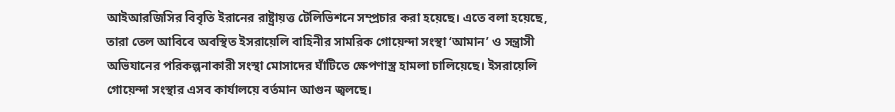আইআরজিসির বিবৃতি ইরানের রাষ্ট্রায়ত্ত টেলিভিশনে সম্প্রচার করা হয়েছে। এতে বলা হয়েছে, তারা তেল আবিবে অবস্থিত ইসরায়েলি বাহিনীর সামরিক গোয়েন্দা সংস্থা ‘আমান’ ও সন্ত্রাসী অভিযানের পরিকল্পনাকারী সংস্থা মোসাদের ঘাঁটিতে ক্ষেপণাস্ত্র হামলা চালিয়েছে। ইসরায়েলি গোয়েন্দা সংস্থার এসব কার্যালয়ে বর্তমান আগুন জ্বলছে।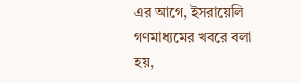এর আগে, ইসরায়েলি গণমাধ্যমের খবরে বলা হয়,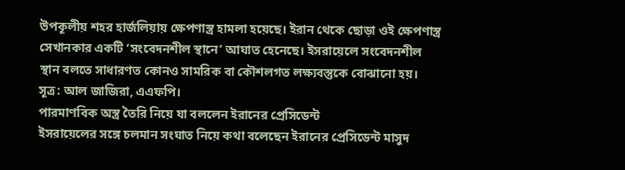উপকূলীয় শহর হার্জলিয়ায় ক্ষেপণাস্ত্র হামলা হয়েছে। ইরান থেকে ছোড়া ওই ক্ষেপণাস্ত্র সেখানকার একটি ‘সংবেদনশীল স্থানে’ আঘাত হেনেছে। ইসরায়েলে সংবেদনশীল স্থান বলতে সাধারণত কোনও সামরিক বা কৌশলগত লক্ষ্যবস্তুকে বোঝানো হয়।
সূত্র: আল জাজিরা, এএফপি।
পারমাণবিক অস্ত্র তৈরি নিয়ে যা বললেন ইরানের প্রেসিডেন্ট
ইসরায়েলের সঙ্গে চলমান সংঘাত নিয়ে কথা বলেছেন ইরানের প্রেসিডেন্ট মাসুদ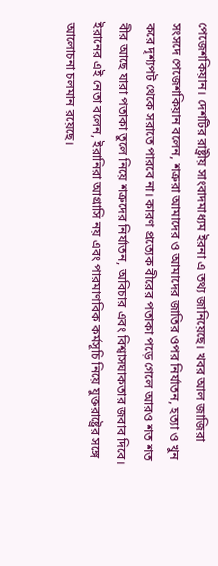পেজেশকিয়ান। দেশটির রাষ্ট্রীয় সাংবাদমাধ্যম ইরনা এ তথ্য জানিয়েছে। খবর আল জাজিরা
সংসদে পেজেশকিয়ান বলেন, শত্রুরা আমাদের ও আমাদের জাতির ওপর নির্যাতন, হত্যা ও খুন করে দৃশ্যপট থেকে সরাতে পারবে না। কারণ প্রত্যেক বীরের পতাকা পড়ে গেলে আরও শত শত বীর আছে যারা পতাকা তুলে নিয়ে শত্রুদের নির্যাতন, অবিচার এবং বিশ্বাসঘাকতার জবাব দিবে।
ইরানের এই নেতা বলেন, ইরানিরা আগ্রাসি নয় এবং পারমাণবিক কর্মসূচি নিয়ে যুক্তরাষ্ট্রের সঙ্গে আলোচনা চলমান রয়েছে।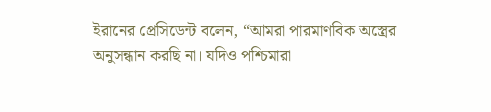ইরানের প্রেসিডেন্ট বলেন, “আমরা পারমাণবিক অস্ত্রের অনুসন্ধান করছি না। যদিও পশ্চিমারা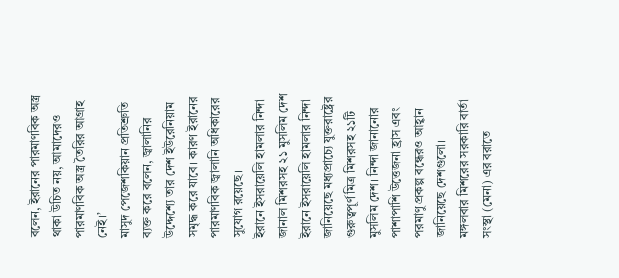বলেন, ইরানের পারমাণবিক অস্ত্র থাকা উচিত নয়, আমাদেরও পারমাণবিক অস্ত্র তৈরির আগ্রাহ নেই।’
মাসুদ পেজেশকিয়ান প্রতিশ্রুতি ব্যক্ত করে বলেন, জ্বালানির উদ্দেশ্যে তার দেশ ইউরেনিয়াম সমৃদ্ধ করে যাবে। কারণ ইরানের পারমাণবিক জ্বালানি অধিকারের সুযোগ রয়েছে।
ইরানে ইসরায়েলি হামলার নিন্দা জানাল মিশরসহ ২১ মুসলিম দেশ
ইরানে ইসরায়েলি হামলার নিন্দা জানিয়েছে মধ্যপ্রাচ্যে যুক্তরাষ্ট্রের গুরুত্বপূর্ণ মিত্র মিশরসহ ২১টি মুসলিম দেশ। নিন্দা জানানোর পাশাপাশি উত্তেজনা হ্রাস এবং পরমাণু প্রকল্প বন্ধেরও আহ্বান জানিয়েছে দেশগুলো।
মঙ্গলবার মিশরের সরকারি বার্তা সংস্থা (মেনা) এর বরাতে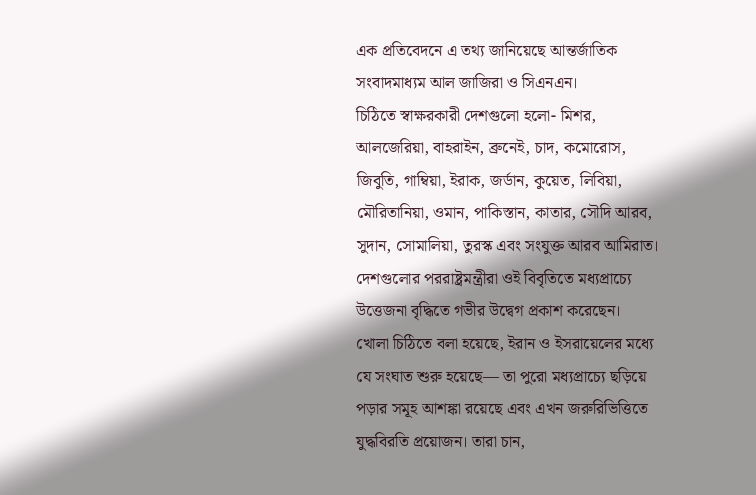এক প্রতিবেদনে এ তথ্য জানিয়েছে আন্তর্জাতিক সংবাদমাধ্যম আল জাজিরা ও সিএনএন।
চিঠিতে স্বাক্ষরকারী দেশগুলো হলো- মিশর, আলজেরিয়া, বাহরাইন, ব্রুনেই, চাদ, কমোরোস, জিবুতি, গাম্বিয়া, ইরাক, জর্ডান, কুয়েত, লিবিয়া, মৌরিতানিয়া, ওমান, পাকিস্তান, কাতার, সৌদি আরব, সুদান, সোমালিয়া, তুরস্ক এবং সংযুক্ত আরব আমিরাত।
দেশগুলোর পররাষ্ট্রমন্ত্রীরা ওই বিবৃতিতে মধ্যপ্রাচ্যে উত্তেজনা বৃদ্ধিতে গভীর উদ্বেগ প্রকাশ করেছেন।
খোলা চিঠিতে বলা হয়েছে, ইরান ও ইসরায়েলের মধ্যে যে সংঘাত শুরু হয়েছে— তা পুরো মধ্যপ্রাচ্যে ছড়িয়ে পড়ার সমূহ আশঙ্কা রয়েছে এবং এখন জরুরিভিত্তিতে যুদ্ধবিরতি প্রয়োজন। তারা চান,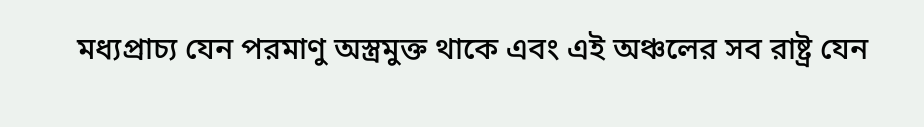মধ্যপ্রাচ্য যেন পরমাণু অস্ত্রমুক্ত থাকে এবং এই অঞ্চলের সব রাষ্ট্র যেন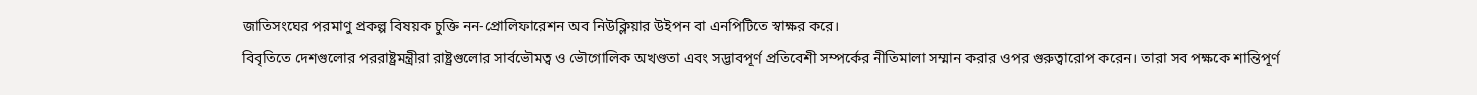জাতিসংঘের পরমাণু প্রকল্প বিষয়ক চুক্তি নন-প্রোলিফারেশন অব নিউক্লিয়ার উইপন বা এনপিটিতে স্বাক্ষর করে।
বিবৃতিতে দেশগুলোর পররাষ্ট্রমন্ত্রীরা রাষ্ট্রগুলোর সার্বভৌমত্ব ও ভৌগোলিক অখণ্ডতা এবং সদ্ভাবপূর্ণ প্রতিবেশী সম্পর্কের নীতিমালা সম্মান করার ওপর গুরুত্বারোপ করেন। তারা সব পক্ষকে শান্তিপূর্ণ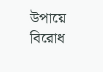উপায়ে বিরোধ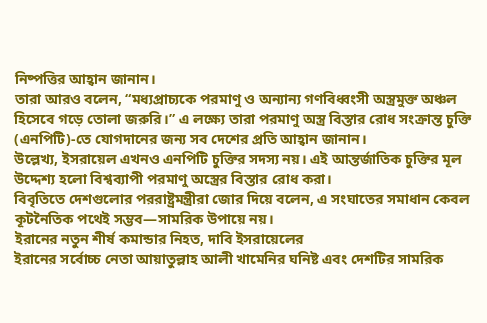নিষ্পত্তির আহ্বান জানান।
তারা আরও বলেন, “মধ্যপ্রাচ্যকে পরমাণু ও অন্যান্য গণবিধ্বংসী অস্ত্রমুক্ত অঞ্চল হিসেবে গড়ে তোলা জরুরি।” এ লক্ষ্যে তারা পরমাণু অস্ত্র বিস্তার রোধ সংক্রান্ত চুক্তি (এনপিটি)-তে যোগদানের জন্য সব দেশের প্রতি আহ্বান জানান।
উল্লেখ্য, ইসরায়েল এখনও এনপিটি চুক্তির সদস্য নয়। এই আন্তর্জাতিক চুক্তির মূল উদ্দেশ্য হলো বিশ্বব্যাপী পরমাণু অস্ত্রের বিস্তার রোধ করা।
বিবৃতিতে দেশগুলোর পররাষ্ট্রমন্ত্রীরা জোর দিয়ে বলেন, এ সংঘাতের সমাধান কেবল কূটনৈতিক পথেই সম্ভব—সামরিক উপায়ে নয়।
ইরানের নতুন শীর্ষ কমান্ডার নিহত, দাবি ইসরায়েলের
ইরানের সর্বোচ্চ নেতা আয়াতুল্লাহ আলী খামেনির ঘনিষ্ট এবং দেশটির সামরিক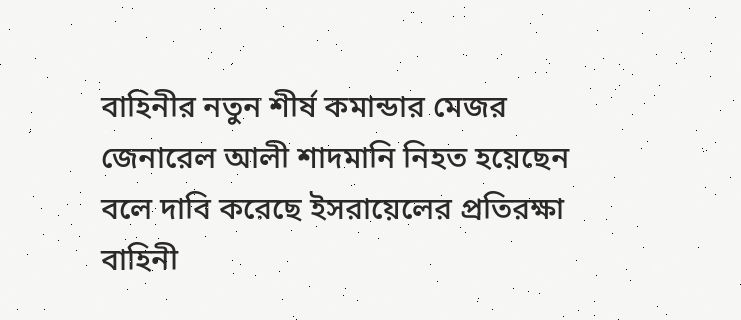বাহিনীর নতুন শীর্ষ কমান্ডার মেজর জেনারেল আলী শাদমানি নিহত হয়েছেন বলে দাবি করেছে ইসরায়েলের প্রতিরক্ষা বাহিনী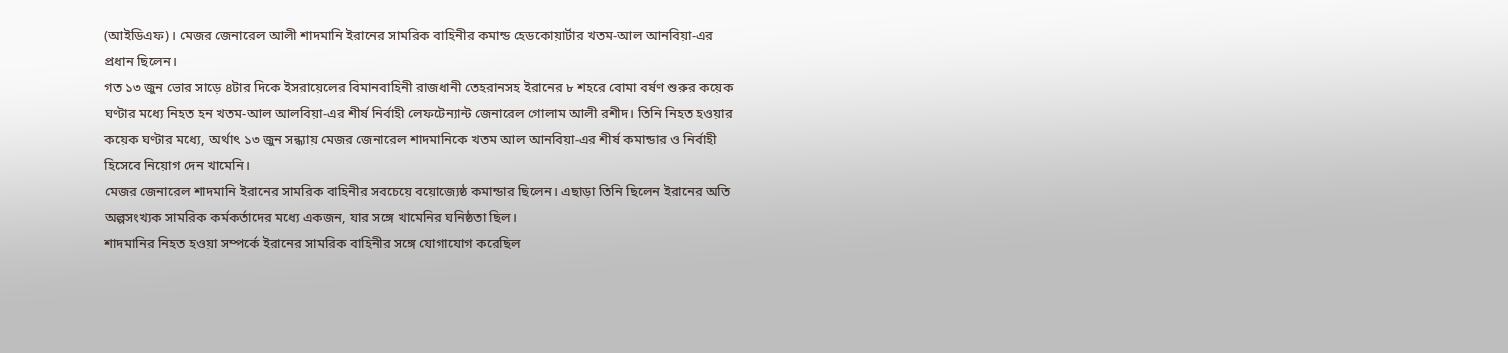(আইডিএফ)। মেজর জেনারেল আলী শাদমানি ইরানের সামরিক বাহিনীর কমান্ড হেডকোয়ার্টার খতম-আল আনবিয়া-এর প্রধান ছিলেন।
গত ১৩ জুন ভোর সাড়ে ৪টার দিকে ইসরায়েলের বিমানবাহিনী রাজধানী তেহরানসহ ইরানের ৮ শহরে বোমা বর্ষণ শুরুর কয়েক ঘণ্টার মধ্যে নিহত হন খতম-আল আলবিয়া-এর শীর্ষ নির্বাহী লেফটেন্যান্ট জেনারেল গোলাম আলী রশীদ। তিনি নিহত হওয়ার কয়েক ঘণ্টার মধ্যে, অর্থাৎ ১৩ জুন সন্ধ্যায় মেজর জেনারেল শাদমানিকে খতম আল আনবিয়া-এর শীর্ষ কমান্ডার ও নির্বাহী হিসেবে নিয়োগ দেন খামেনি।
মেজর জেনারেল শাদমানি ইরানের সামরিক বাহিনীর সবচেয়ে বয়োজ্যেষ্ঠ কমান্ডার ছিলেন। এছাড়া তিনি ছিলেন ইরানের অতি অল্পসংখ্যক সামরিক কর্মকর্তাদের মধ্যে একজন, যার সঙ্গে খামেনির ঘনিষ্ঠতা ছিল।
শাদমানির নিহত হওয়া সম্পর্কে ইরানের সামরিক বাহিনীর সঙ্গে যোগাযোগ করেছিল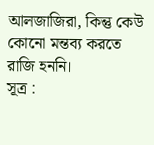আলজাজিরা, কিন্তু কেউ কোনো মন্তব্য করতে রাজি হননি।
সূত্র :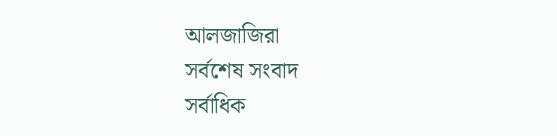আলজাজিরা
সর্বশেষ সংবাদ
সর্বাধিক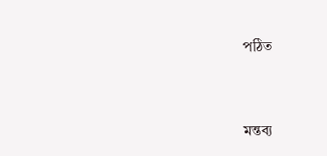পঠিত


মন্তব্য